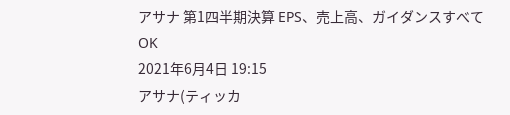アサナ 第1四半期決算 EPS、売上高、ガイダンスすべてOK
2021年6月4日 19:15
アサナ(ティッカ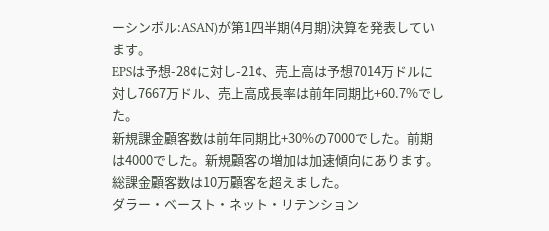ーシンボル:ASAN)が第1四半期(4月期)決算を発表しています。
EPSは予想-28¢に対し-21¢、売上高は予想7014万ドルに対し7667万ドル、売上高成長率は前年同期比+60.7%でした。
新規課金顧客数は前年同期比+30%の7000でした。前期は4000でした。新規顧客の増加は加速傾向にあります。総課金顧客数は10万顧客を超えました。
ダラー・ベースト・ネット・リテンション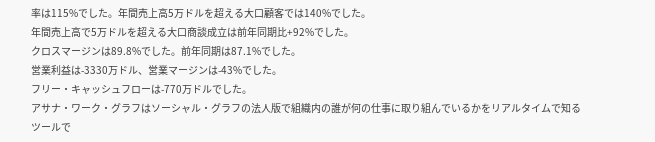率は115%でした。年間売上高5万ドルを超える大口顧客では140%でした。
年間売上高で5万ドルを超える大口商談成立は前年同期比+92%でした。
クロスマージンは89.8%でした。前年同期は87.1%でした。
営業利益は-3330万ドル、営業マージンは-43%でした。
フリー・キャッシュフローは-770万ドルでした。
アサナ・ワーク・グラフはソーシャル・グラフの法人版で組織内の誰が何の仕事に取り組んでいるかをリアルタイムで知るツールで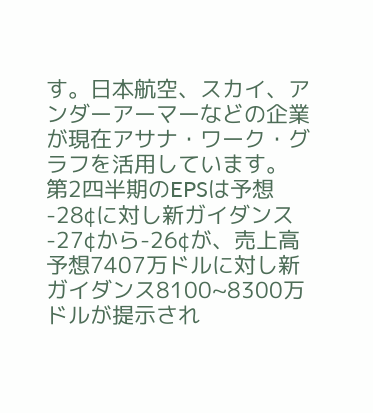す。日本航空、スカイ、アンダーアーマーなどの企業が現在アサナ・ワーク・グラフを活用しています。
第2四半期のEPSは予想-28¢に対し新ガイダンス-27¢から-26¢が、売上高予想7407万ドルに対し新ガイダンス8100~8300万ドルが提示され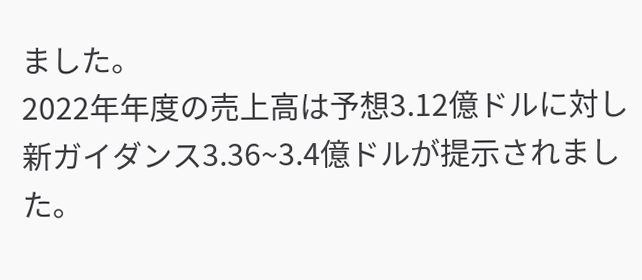ました。
2022年年度の売上高は予想3.12億ドルに対し新ガイダンス3.36~3.4億ドルが提示されました。